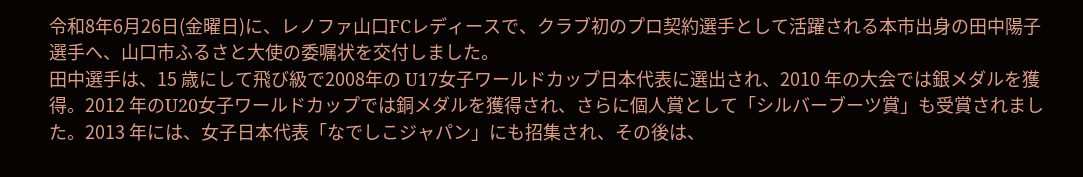令和8年6月26日(金曜日)に、レノファ山口FCレディースで、クラブ初のプロ契約選手として活躍される本市出身の田中陽子選手へ、山口市ふるさと大使の委嘱状を交付しました。
田中選手は、15 歳にして飛び級で2008年の U17女子ワールドカップ日本代表に選出され、2010 年の大会では銀メダルを獲得。2012 年のU20女子ワールドカップでは銅メダルを獲得され、さらに個人賞として「シルバーブーツ賞」も受賞されました。2013 年には、女子日本代表「なでしこジャパン」にも招集され、その後は、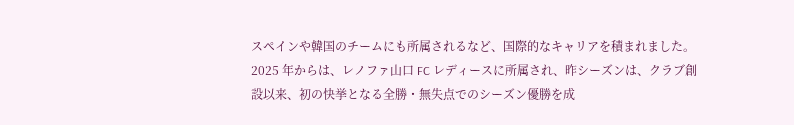スペインや韓国のチームにも所属されるなど、国際的なキャリアを積まれました。
2025 年からは、レノファ山口 FC レディースに所属され、昨シーズンは、クラブ創設以来、初の快挙となる全勝・無失点でのシーズン優勝を成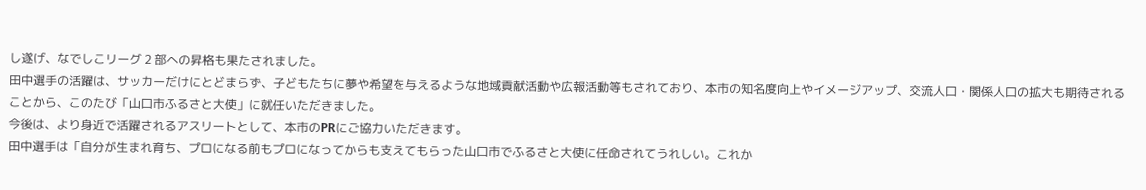し遂げ、なでしこリーグ 2 部への昇格も果たされました。
田中選手の活躍は、サッカーだけにとどまらず、子どもたちに夢や希望を与えるような地域貢献活動や広報活動等もされており、本市の知名度向上やイメージアップ、交流人口・関係人口の拡大も期待されることから、このたび「山口市ふるさと大使」に就任いただきました。
今後は、より身近で活躍されるアスリートとして、本市のPRにご協力いただきます。
田中選手は「自分が生まれ育ち、プロになる前もプロになってからも支えてもらった山口市でふるさと大使に任命されてうれしい。これか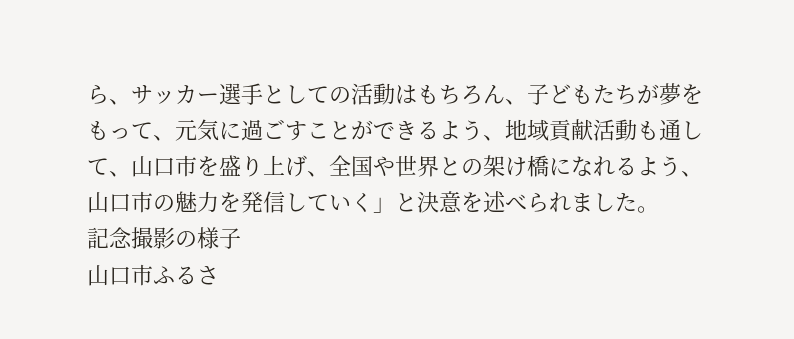ら、サッカー選手としての活動はもちろん、子どもたちが夢をもって、元気に過ごすことができるよう、地域貢献活動も通して、山口市を盛り上げ、全国や世界との架け橋になれるよう、山口市の魅力を発信していく」と決意を述べられました。
記念撮影の様子
山口市ふるさ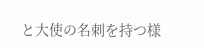と大使の名刺を持つ様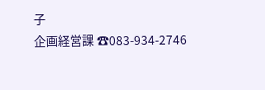子
企画経営課 ☎083-934-2746